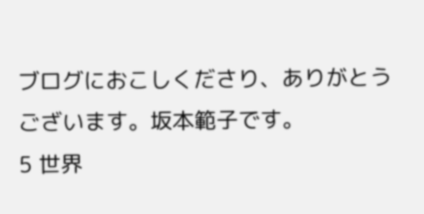ブログにおこしくださり、ありがとうございます。坂本範子です。
5 世界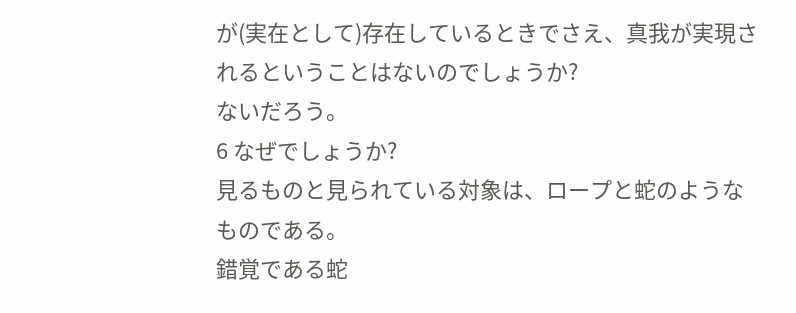が(実在として)存在しているときでさえ、真我が実現されるということはないのでしょうか?
ないだろう。
6 なぜでしょうか?
見るものと見られている対象は、ロープと蛇のようなものである。
錯覚である蛇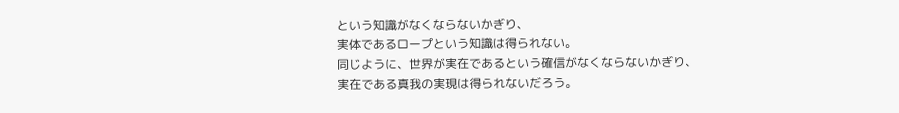という知識がなくならないかぎり、
実体であるロープという知識は得られない。
同じように、世界が実在であるという確信がなくならないかぎり、
実在である真我の実現は得られないだろう。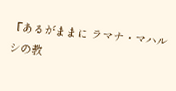『あるがままに ラマナ・マハルシの教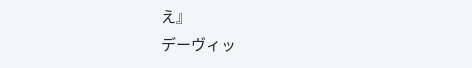え』
デーヴィッ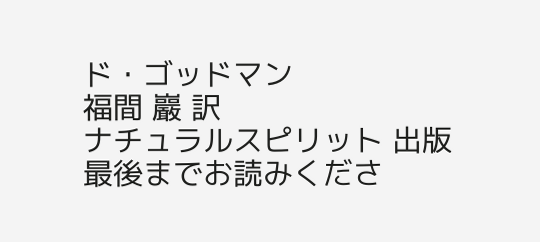ド・ゴッドマン
福間 巖 訳
ナチュラルスピリット 出版
最後までお読みくださ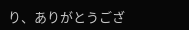り、ありがとうござ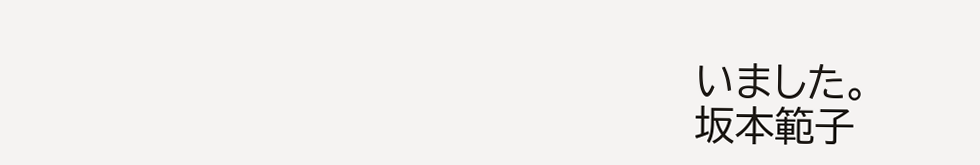いました。
坂本範子